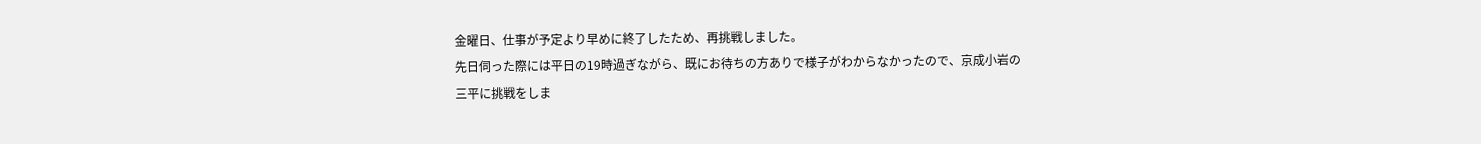金曜日、仕事が予定より早めに終了したため、再挑戦しました。
先日伺った際には平日の19時過ぎながら、既にお待ちの方ありで様子がわからなかったので、京成小岩の
三平に挑戦をしま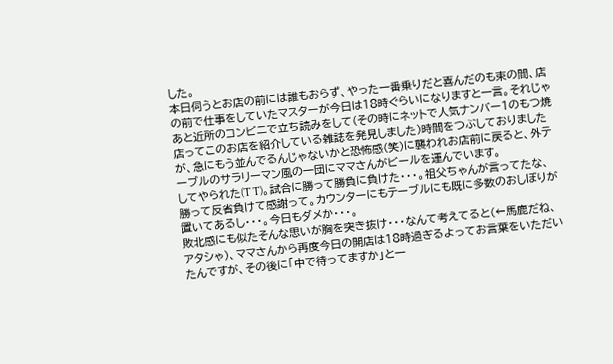した。
本日伺うとお店の前には誰もおらず、やった一番乗りだと喜んだのも束の間、店の前で仕事をしていたマスターが今日は18時ぐらいになりますと一言。それじゃあと近所のコンビニで立ち読みをして(その時にネットで人気ナンバー1のもつ焼店ってこのお店を紹介している雑誌を発見しました)時間をつぶしておりましたが、急にもう並んでるんじゃないかと恐怖感(笑)に襲われお店前に戻ると、外テーブルのサラリーマン風の一団にママさんがビールを運んでいます。
してやられた(T T)。試合に勝って勝負に負けた・・・。祖父ちゃんが言ってたな、勝って反省負けて感謝って。カウンターにもテーブルにも既に多数のおしぼりが置いてあるし・・・。今日もダメか・・・。
敗北感にも似たそんな思いが胸を突き抜け・・・なんて考えてると(←馬鹿だね、アタシゃ)、ママさんから再度今日の開店は18時過ぎるよってお言葉をいただいたんですが、その後に「中で待ってますか」と一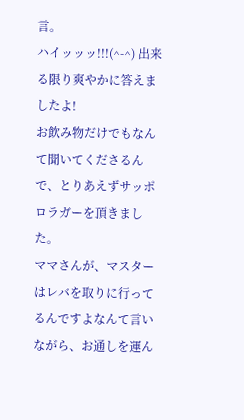言。
ハイッッッ!!!(^-^) 出来る限り爽やかに答えましたよ!
お飲み物だけでもなんて聞いてくださるんで、とりあえずサッポロラガーを頂きました。
ママさんが、マスターはレバを取りに行ってるんですよなんて言いながら、お通しを運ん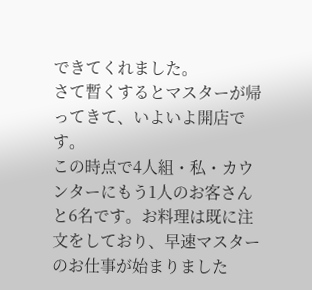できてくれました。
さて暫くするとマスターが帰ってきて、いよいよ開店です。
この時点で4人組・私・カウンターにもう1人のお客さんと6名です。お料理は既に注文をしており、早速マスターのお仕事が始まりました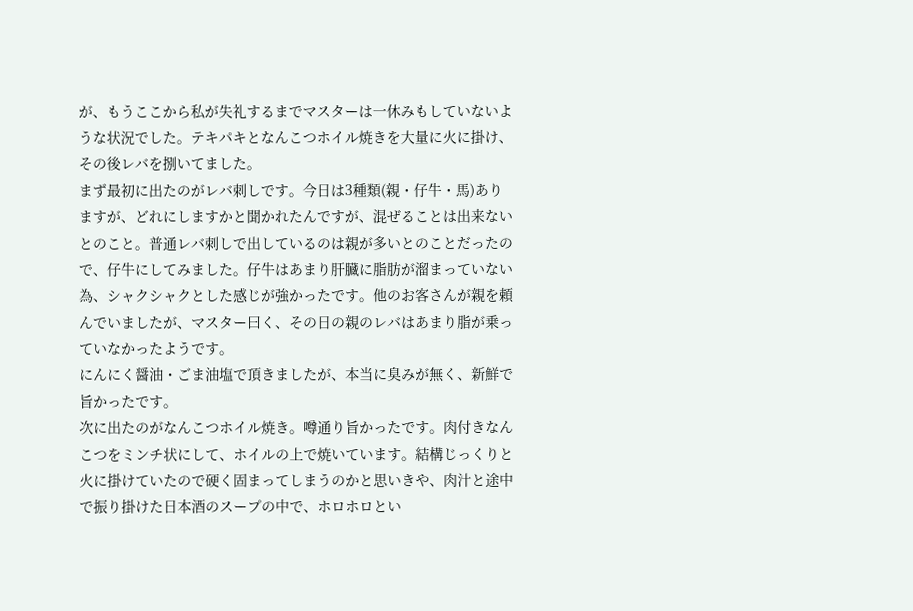が、もうここから私が失礼するまでマスターは一休みもしていないような状況でした。テキパキとなんこつホイル焼きを大量に火に掛け、その後レバを捌いてました。
まず最初に出たのがレバ刺しです。今日は3種類(親・仔牛・馬)ありますが、どれにしますかと聞かれたんですが、混ぜることは出来ないとのこと。普通レバ刺しで出しているのは親が多いとのことだったので、仔牛にしてみました。仔牛はあまり肝臓に脂肪が溜まっていない為、シャクシャクとした感じが強かったです。他のお客さんが親を頼んでいましたが、マスター曰く、その日の親のレバはあまり脂が乗っていなかったようです。
にんにく醤油・ごま油塩で頂きましたが、本当に臭みが無く、新鮮で旨かったです。
次に出たのがなんこつホイル焼き。噂通り旨かったです。肉付きなんこつをミンチ状にして、ホイルの上で焼いています。結構じっくりと火に掛けていたので硬く固まってしまうのかと思いきや、肉汁と途中で振り掛けた日本酒のスープの中で、ホロホロとい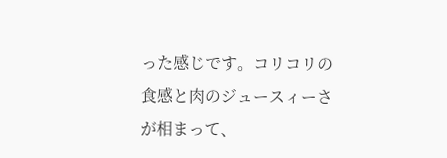った感じです。コリコリの食感と肉のジュースィーさが相まって、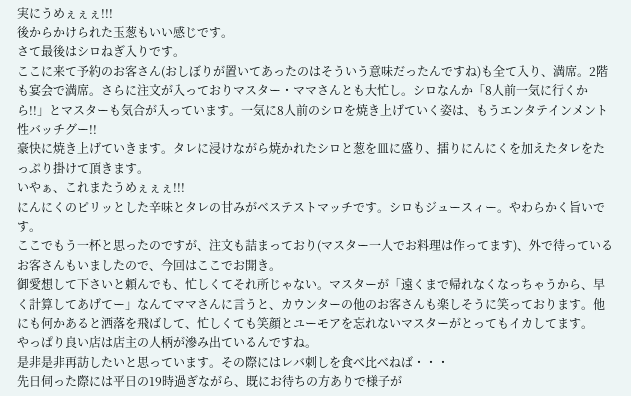実にうめぇぇぇ!!!
後からかけられた玉葱もいい感じです。
さて最後はシロねぎ入りです。
ここに来て予約のお客さん(おしぼりが置いてあったのはそういう意味だったんですね)も全て入り、満席。2階も宴会で満席。さらに注文が入っておりマスター・ママさんとも大忙し。シロなんか「8人前一気に行くから!!」とマスターも気合が入っています。一気に8人前のシロを焼き上げていく姿は、もうエンタテインメント性バッチグー!!
豪快に焼き上げていきます。タレに浸けながら焼かれたシロと葱を皿に盛り、擂りにんにくを加えたタレをたっぷり掛けて頂きます。
いやぁ、これまたうめぇぇぇ!!!
にんにくのピリッとした辛味とタレの甘みがベステストマッチです。シロもジュースィー。やわらかく旨いです。
ここでもう一杯と思ったのですが、注文も詰まっており(マスター一人でお料理は作ってます)、外で待っているお客さんもいましたので、今回はここでお開き。
御愛想して下さいと頼んでも、忙しくてそれ所じゃない。マスターが「遠くまで帰れなくなっちゃうから、早く計算してあげてー」なんてママさんに言うと、カウンターの他のお客さんも楽しそうに笑っております。他にも何かあると洒落を飛ばして、忙しくても笑顔とユーモアを忘れないマスターがとってもイカしてます。
やっぱり良い店は店主の人柄が滲み出ているんですね。
是非是非再訪したいと思っています。その際にはレバ刺しを食べ比べねば・・・
先日伺った際には平日の19時過ぎながら、既にお待ちの方ありで様子が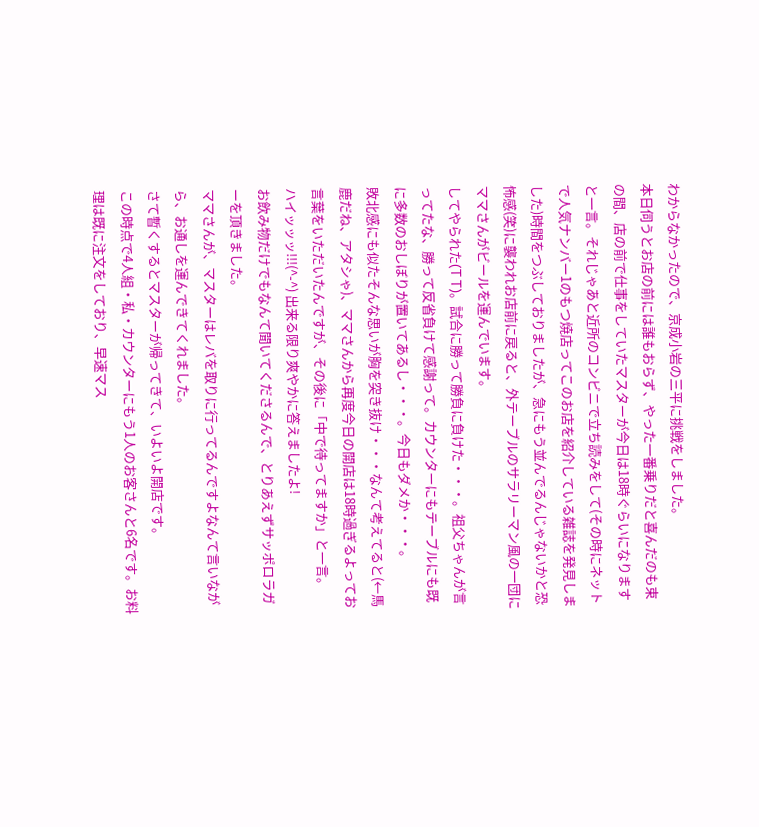わからなかったので、京成小岩の三平に挑戦をしました。
本日伺うとお店の前には誰もおらず、やった一番乗りだと喜んだのも束の間、店の前で仕事をしていたマスターが今日は18時ぐらいになりますと一言。それじゃあと近所のコンビニで立ち読みをして(その時にネットで人気ナンバー1のもつ焼店ってこのお店を紹介している雑誌を発見しました)時間をつぶしておりましたが、急にもう並んでるんじゃないかと恐怖感(笑)に襲われお店前に戻ると、外テーブルのサラリーマン風の一団にママさんがビールを運んでいます。
してやられた(T T)。試合に勝って勝負に負けた・・・。祖父ちゃんが言ってたな、勝って反省負けて感謝って。カウンターにもテーブルにも既に多数のおしぼりが置いてあるし・・・。今日もダメか・・・。
敗北感にも似たそんな思いが胸を突き抜け・・・なんて考えてると(←馬鹿だね、アタシゃ)、ママさんから再度今日の開店は18時過ぎるよってお言葉をいただいたんですが、その後に「中で待ってますか」と一言。
ハイッッッ!!!(^-^) 出来る限り爽やかに答えましたよ!
お飲み物だけでもなんて聞いてくださるんで、とりあえずサッポロラガーを頂きました。
ママさんが、マスターはレバを取りに行ってるんですよなんて言いながら、お通しを運んできてくれました。
さて暫くするとマスターが帰ってきて、いよいよ開店です。
この時点で4人組・私・カウンターにもう1人のお客さんと6名です。お料理は既に注文をしており、早速マス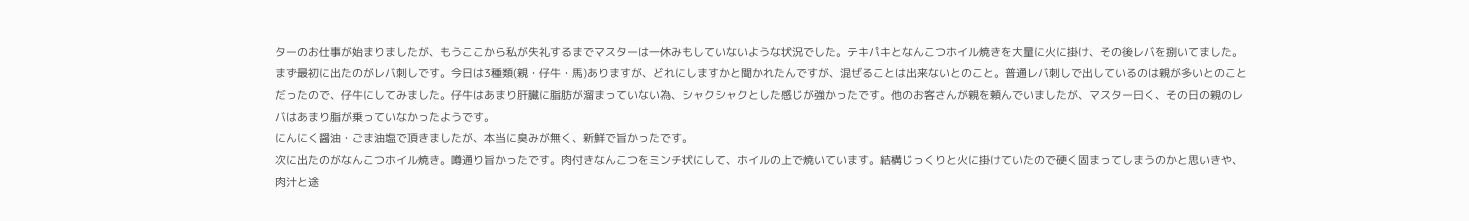ターのお仕事が始まりましたが、もうここから私が失礼するまでマスターは一休みもしていないような状況でした。テキパキとなんこつホイル焼きを大量に火に掛け、その後レバを捌いてました。
まず最初に出たのがレバ刺しです。今日は3種類(親・仔牛・馬)ありますが、どれにしますかと聞かれたんですが、混ぜることは出来ないとのこと。普通レバ刺しで出しているのは親が多いとのことだったので、仔牛にしてみました。仔牛はあまり肝臓に脂肪が溜まっていない為、シャクシャクとした感じが強かったです。他のお客さんが親を頼んでいましたが、マスター曰く、その日の親のレバはあまり脂が乗っていなかったようです。
にんにく醤油・ごま油塩で頂きましたが、本当に臭みが無く、新鮮で旨かったです。
次に出たのがなんこつホイル焼き。噂通り旨かったです。肉付きなんこつをミンチ状にして、ホイルの上で焼いています。結構じっくりと火に掛けていたので硬く固まってしまうのかと思いきや、肉汁と途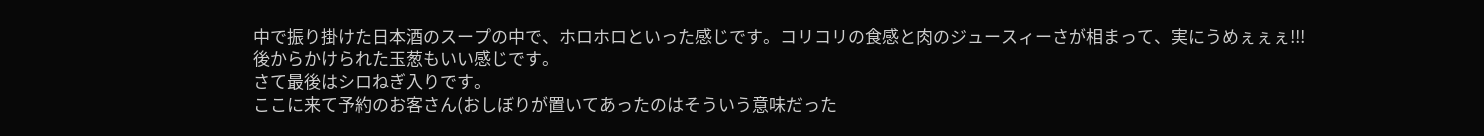中で振り掛けた日本酒のスープの中で、ホロホロといった感じです。コリコリの食感と肉のジュースィーさが相まって、実にうめぇぇぇ!!!
後からかけられた玉葱もいい感じです。
さて最後はシロねぎ入りです。
ここに来て予約のお客さん(おしぼりが置いてあったのはそういう意味だった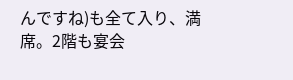んですね)も全て入り、満席。2階も宴会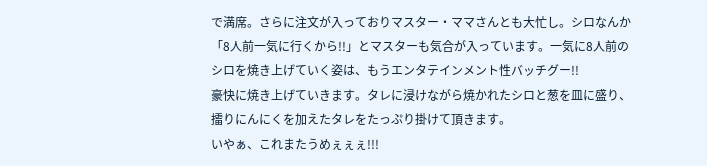で満席。さらに注文が入っておりマスター・ママさんとも大忙し。シロなんか「8人前一気に行くから!!」とマスターも気合が入っています。一気に8人前のシロを焼き上げていく姿は、もうエンタテインメント性バッチグー!!
豪快に焼き上げていきます。タレに浸けながら焼かれたシロと葱を皿に盛り、擂りにんにくを加えたタレをたっぷり掛けて頂きます。
いやぁ、これまたうめぇぇぇ!!!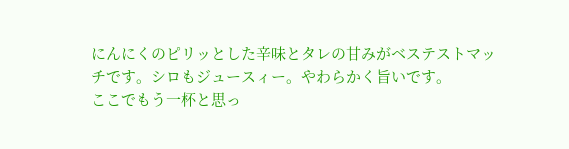にんにくのピリッとした辛味とタレの甘みがベステストマッチです。シロもジュースィー。やわらかく旨いです。
ここでもう一杯と思っ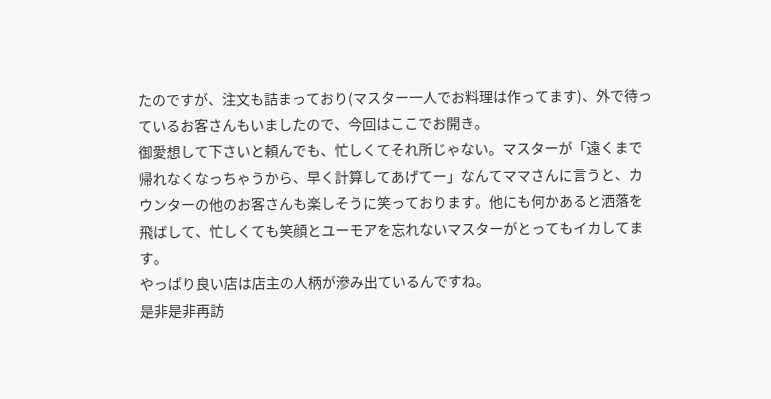たのですが、注文も詰まっており(マスター一人でお料理は作ってます)、外で待っているお客さんもいましたので、今回はここでお開き。
御愛想して下さいと頼んでも、忙しくてそれ所じゃない。マスターが「遠くまで帰れなくなっちゃうから、早く計算してあげてー」なんてママさんに言うと、カウンターの他のお客さんも楽しそうに笑っております。他にも何かあると洒落を飛ばして、忙しくても笑顔とユーモアを忘れないマスターがとってもイカしてます。
やっぱり良い店は店主の人柄が滲み出ているんですね。
是非是非再訪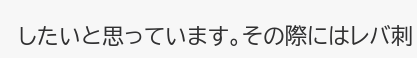したいと思っています。その際にはレバ刺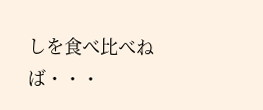しを食べ比べねば・・・